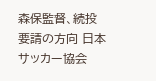森保監督、続投要請の方向 日本サッカー協会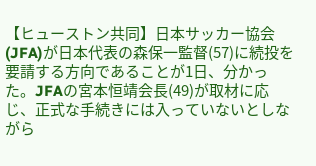【ヒューストン共同】日本サッカー協会(JFA)が日本代表の森保一監督(57)に続投を要請する方向であることが1日、分かった。JFAの宮本恒靖会長(49)が取材に応じ、正式な手続きには入っていないとしながら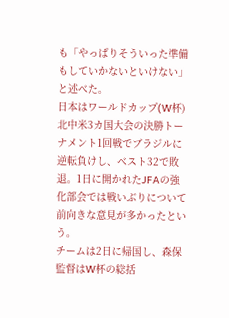も「やっぱりそういった準備もしていかないといけない」と述べた。
日本はワールドカップ(W杯)北中米3カ国大会の決勝トーナメント1回戦でブラジルに逆転負けし、ベスト32で敗退。1日に開かれたJFAの強化部会では戦いぶりについて前向きな意見が多かったという。
チームは2日に帰国し、森保監督はW杯の総括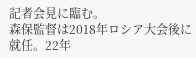記者会見に臨む。
森保監督は2018年ロシア大会後に就任。22年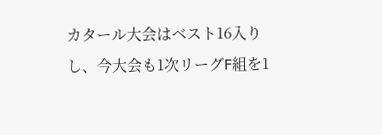カタール大会はベスト16入りし、今大会も1次リーグF組を1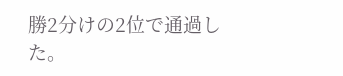勝2分けの2位で通過した。